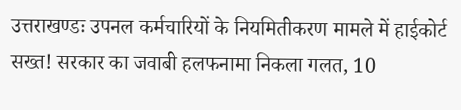उत्तराखण्डः उपनल कर्मचारियों के नियमितीकरण मामले में हाईकोर्ट सख्त! सरकार का जवाबी हलफनामा निकला गलत, 10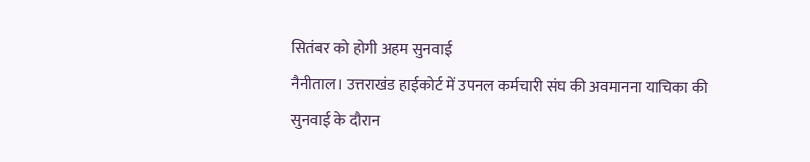सितंबर को होगी अहम सुनवाई
नैनीताल। उत्तराखंड हाईकोर्ट में उपनल कर्मचारी संघ की अवमानना याचिका की सुनवाई के दौरान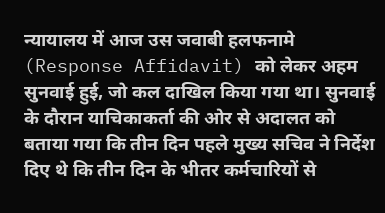न्यायालय में आज उस जवाबी हलफनामे (Response Affidavit) को लेकर अहम सुनवाई हुई, जो कल दाखिल किया गया था। सुनवाई के दौरान याचिकाकर्ता की ओर से अदालत को बताया गया कि तीन दिन पहले मुख्य सचिव ने निर्देश दिए थे कि तीन दिन के भीतर कर्मचारियों से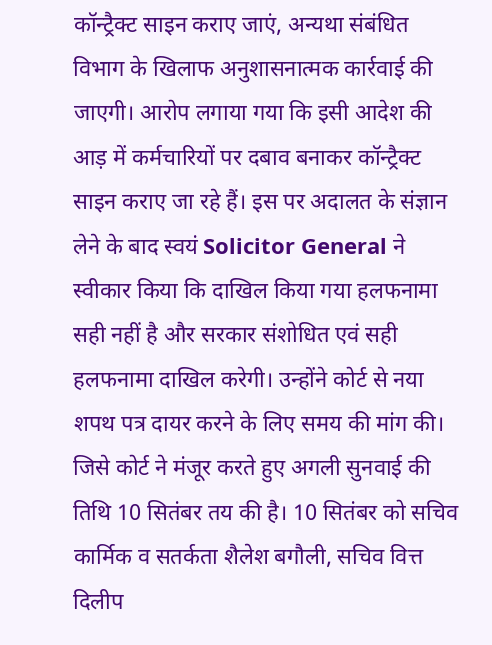कॉन्ट्रैक्ट साइन कराए जाएं, अन्यथा संबंधित विभाग के खिलाफ अनुशासनात्मक कार्रवाई की जाएगी। आरोप लगाया गया कि इसी आदेश की आड़ में कर्मचारियों पर दबाव बनाकर कॉन्ट्रैक्ट साइन कराए जा रहे हैं। इस पर अदालत के संज्ञान लेने के बाद स्वयं Solicitor General ने स्वीकार किया कि दाखिल किया गया हलफनामा सही नहीं है और सरकार संशोधित एवं सही हलफनामा दाखिल करेगी। उन्होंने कोर्ट से नया शपथ पत्र दायर करने के लिए समय की मांग की। जिसे कोर्ट ने मंजूर करते हुए अगली सुनवाई की तिथि 10 सितंबर तय की है। 10 सितंबर को सचिव कार्मिक व सतर्कता शैलेश बगौली, सचिव वित्त दिलीप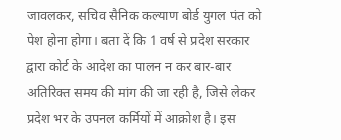जावलकर, सचिव सैनिक कल्याण बोर्ड युगल पंत को पेश होना होगा। बता दें कि 1 वर्ष से प्रदेश सरकार द्वारा कोर्ट के आदेश का पालन न कर बार-बार अतिरिक्त समय की मांग की जा रही है, जिसे लेकर प्रदेश भर के उपनल कर्मियों में आक्रोश है। इस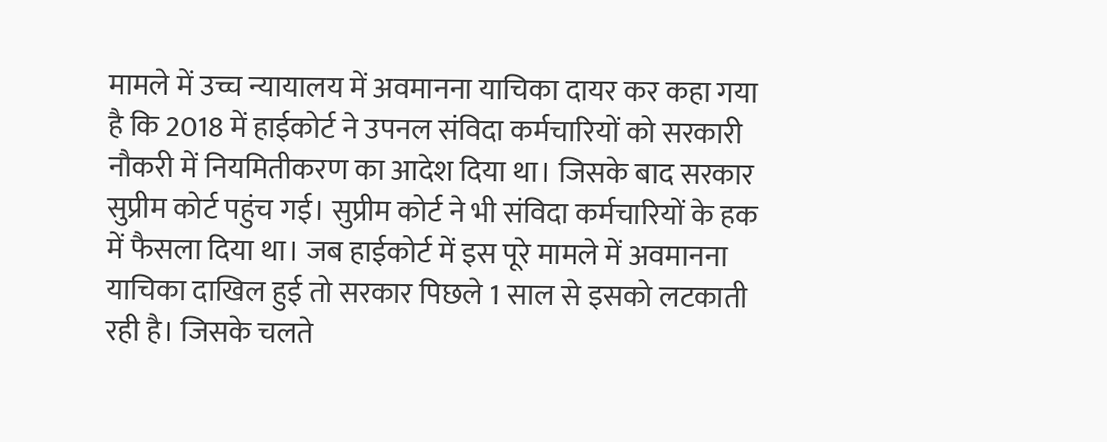मामले में उच्च न्यायालय में अवमानना याचिका दायर कर कहा गया है कि 2018 में हाईकोर्ट ने उपनल संविदा कर्मचारियों को सरकारी नौकरी में नियमितीकरण का आदेश दिया था। जिसके बाद सरकार सुप्रीम कोर्ट पहुंच गई। सुप्रीम कोर्ट ने भी संविदा कर्मचारियों के हक में फैसला दिया था। जब हाईकोर्ट में इस पूरे मामले में अवमानना याचिका दाखिल हुई तो सरकार पिछले 1 साल से इसको लटकाती रही है। जिसके चलते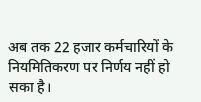अब तक 22 हजार कर्मचारियों के नियमितिकरण पर निर्णय नहीं हो सका है।